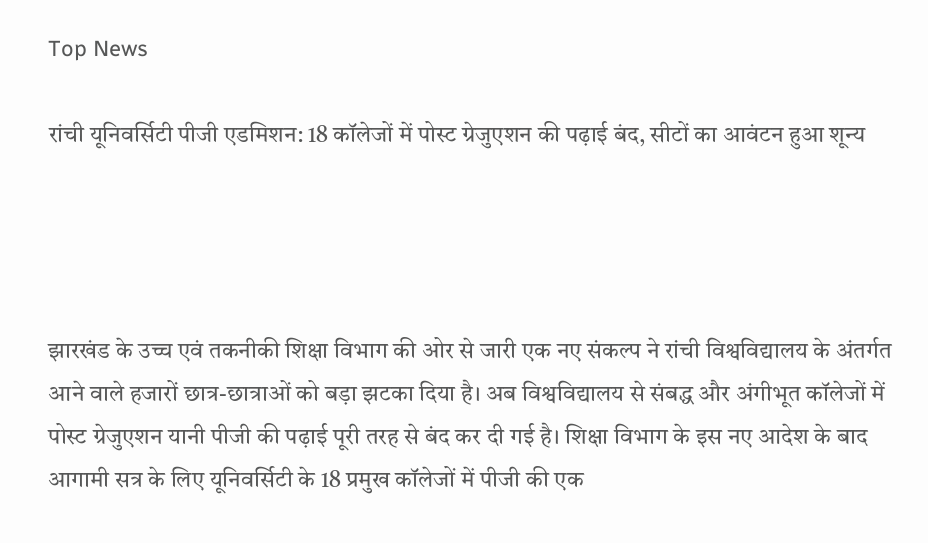Top News

रांची यूनिवर्सिटी पीजी एडमिशन: 18 कॉलेजों में पोस्ट ग्रेजुएशन की पढ़ाई बंद, सीटों का आवंटन हुआ शून्य




झारखंड के उच्च एवं तकनीकी शिक्षा विभाग की ओर से जारी एक नए संकल्प ने रांची विश्वविद्यालय के अंतर्गत आने वाले हजारों छात्र-छात्राओं को बड़ा झटका दिया है। अब विश्वविद्यालय से संबद्ध और अंगीभूत कॉलेजों में पोस्ट ग्रेजुएशन यानी पीजी की पढ़ाई पूरी तरह से बंद कर दी गई है। शिक्षा विभाग के इस नए आदेश के बाद आगामी सत्र के लिए यूनिवर्सिटी के 18 प्रमुख कॉलेजों में पीजी की एक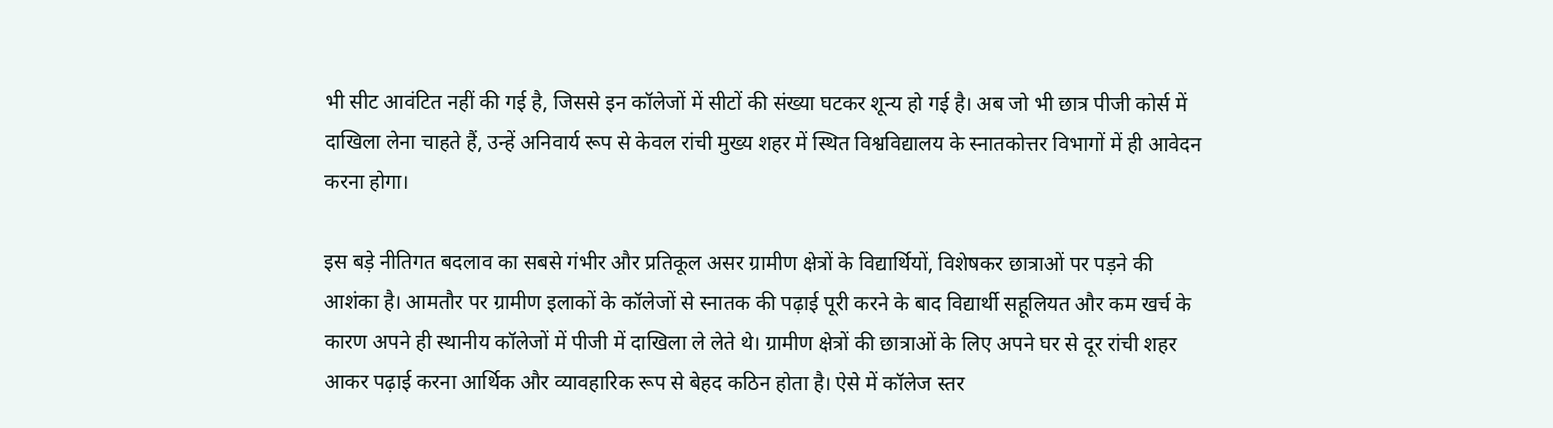भी सीट आवंटित नहीं की गई है, जिससे इन कॉलेजों में सीटों की संख्या घटकर शून्य हो गई है। अब जो भी छात्र पीजी कोर्स में दाखिला लेना चाहते हैं, उन्हें अनिवार्य रूप से केवल रांची मुख्य शहर में स्थित विश्वविद्यालय के स्नातकोत्तर विभागों में ही आवेदन करना होगा।

इस बड़े नीतिगत बदलाव का सबसे गंभीर और प्रतिकूल असर ग्रामीण क्षेत्रों के विद्यार्थियों, विशेषकर छात्राओं पर पड़ने की आशंका है। आमतौर पर ग्रामीण इलाकों के कॉलेजों से स्नातक की पढ़ाई पूरी करने के बाद विद्यार्थी सहूलियत और कम खर्च के कारण अपने ही स्थानीय कॉलेजों में पीजी में दाखिला ले लेते थे। ग्रामीण क्षेत्रों की छात्राओं के लिए अपने घर से दूर रांची शहर आकर पढ़ाई करना आर्थिक और व्यावहारिक रूप से बेहद कठिन होता है। ऐसे में कॉलेज स्तर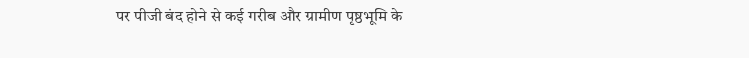पर पीजी बंद होने से कई गरीब और ग्रामीण पृष्ठभूमि के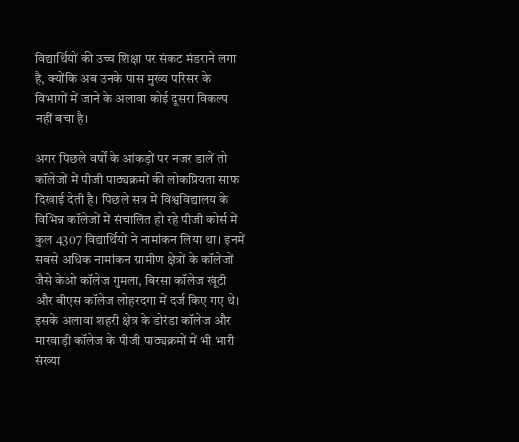विद्यार्थियों की उच्च शिक्षा पर संकट मंडराने लगा है, क्योंकि अब उनके पास मुख्य परिसर के विभागों में जाने के अलावा कोई दूसरा विकल्प नहीं बचा है।

अगर पिछले वर्षों के आंकड़ों पर नजर डालें तो कॉलेजों में पीजी पाठ्यक्रमों की लोकप्रियता साफ दिखाई देती है। पिछले सत्र में विश्वविद्यालय के विभिन्न कॉलेजों में संचालित हो रहे पीजी कोर्स में कुल 4307 विद्यार्थियों ने नामांकन लिया था। इनमें सबसे अधिक नामांकन ग्रामीण क्षेत्रों के कॉलेजों जैसे केओ कॉलेज गुमला, बिरसा कॉलेज खूंटी और बीएस कॉलेज लोहरदगा में दर्ज किए गए थे। इसके अलावा शहरी क्षेत्र के डोरंडा कॉलेज और मारवाड़ी कॉलेज के पीजी पाठ्यक्रमों में भी भारी संख्या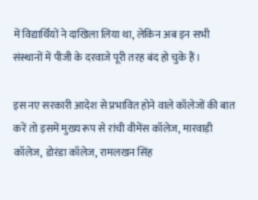में विद्यार्थियों ने दाखिला लिया था, लेकिन अब इन सभी संस्थानों में पीजी के दरवाजे पूरी तरह बंद हो चुके हैं।

इस नए सरकारी आदेश से प्रभावित होने वाले कॉलेजों की बात करें तो इसमें मुख्य रूप से रांची वीमेंस कॉलेज, मारवाड़ी कॉलेज, डोरंडा कॉलेज, रामलखन सिंह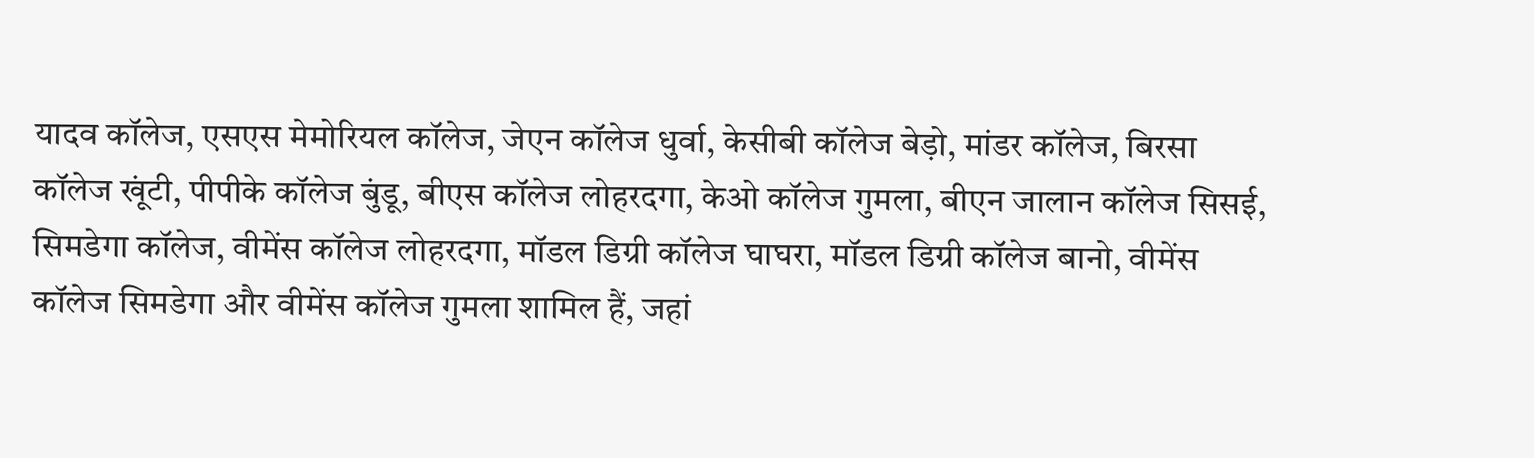यादव कॉलेज, एसएस मेमोरियल कॉलेज, जेएन कॉलेज धुर्वा, केसीबी कॉलेज बेड़ो, मांडर कॉलेज, बिरसा कॉलेज खूंटी, पीपीके कॉलेज बुंडू, बीएस कॉलेज लोहरदगा, केओ कॉलेज गुमला, बीएन जालान कॉलेज सिसई, सिमडेगा कॉलेज, वीमेंस कॉलेज लोहरदगा, मॉडल डिग्री कॉलेज घाघरा, मॉडल डिग्री कॉलेज बानो, वीमेंस कॉलेज सिमडेगा और वीमेंस कॉलेज गुमला शामिल हैं, जहां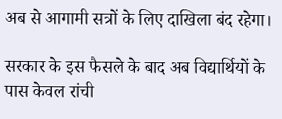अब से आगामी सत्रों के लिए दाखिला बंद रहेगा।

सरकार के इस फैसले के बाद अब विद्यार्थियों के पास केवल रांची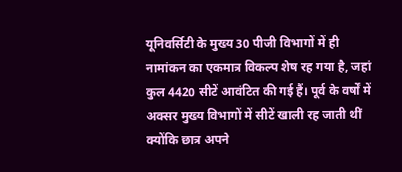यूनिवर्सिटी के मुख्य 30 पीजी विभागों में ही नामांकन का एकमात्र विकल्प शेष रह गया है, जहां कुल 4420 सीटें आवंटित की गई हैं। पूर्व के वर्षों में अक्सर मुख्य विभागों में सीटें खाली रह जाती थीं क्योंकि छात्र अपने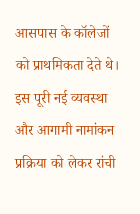आसपास के कॉलेजों को प्राथमिकता देते थे। इस पूरी नई व्यवस्था और आगामी नामांकन प्रक्रिया को लेकर रांची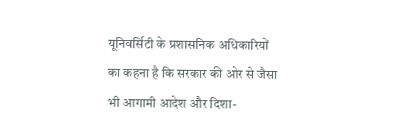यूनिवर्सिटी के प्रशासनिक अधिकारियों का कहना है कि सरकार की ओर से जैसा भी आगामी आदेश और दिशा-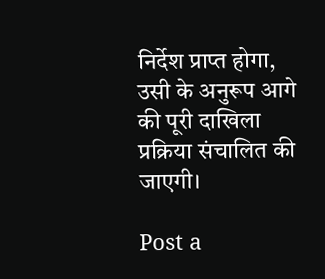निर्देश प्राप्त होगा, उसी के अनुरूप आगे की पूरी दाखिला प्रक्रिया संचालित की जाएगी।

Post a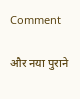Comment

और नया पुराने